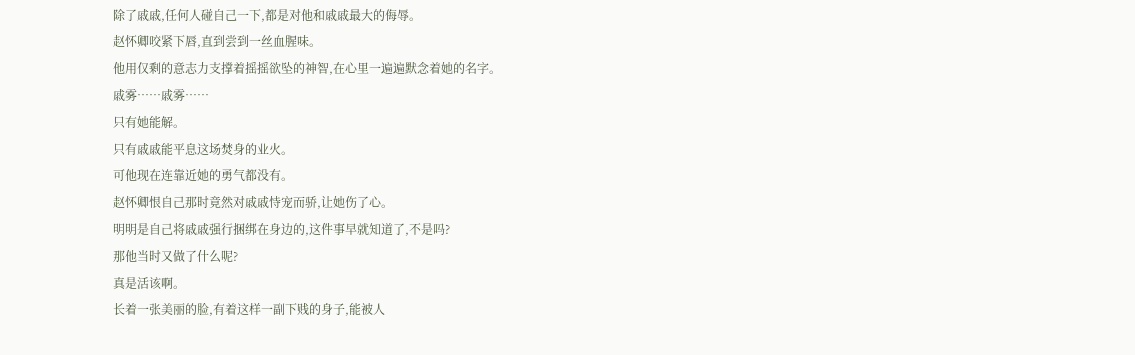除了戚戚,任何人碰自己一下,都是对他和戚戚最大的侮辱。
赵怀卿咬紧下唇,直到尝到一丝血腥味。
他用仅剩的意志力支撑着摇摇欲坠的神智,在心里一遍遍默念着她的名字。
戚雾……戚雾……
只有她能解。
只有戚戚能平息这场焚身的业火。
可他现在连靠近她的勇气都没有。
赵怀卿恨自己那时竟然对戚戚恃宠而骄,让她伤了心。
明明是自己将戚戚强行捆绑在身边的,这件事早就知道了,不是吗?
那他当时又做了什么呢?
真是活该啊。
长着一张美丽的脸,有着这样一副下贱的身子,能被人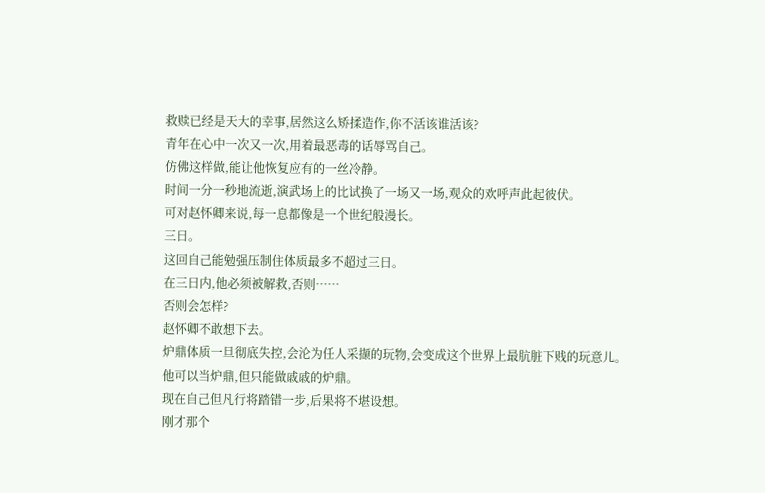救赎已经是天大的幸事,居然这么矫揉造作,你不活该谁活该?
青年在心中一次又一次,用着最恶毒的话辱骂自己。
仿佛这样做,能让他恢复应有的一丝冷静。
时间一分一秒地流逝,演武场上的比试换了一场又一场,观众的欢呼声此起彼伏。
可对赵怀卿来说,每一息都像是一个世纪般漫长。
三日。
这回自己能勉强压制住体质最多不超过三日。
在三日内,他必须被解救,否则……
否则会怎样?
赵怀卿不敢想下去。
炉鼎体质一旦彻底失控,会沦为任人采撷的玩物,会变成这个世界上最肮脏下贱的玩意儿。
他可以当炉鼎,但只能做戚戚的炉鼎。
现在自己但凡行将踏错一步,后果将不堪设想。
刚才那个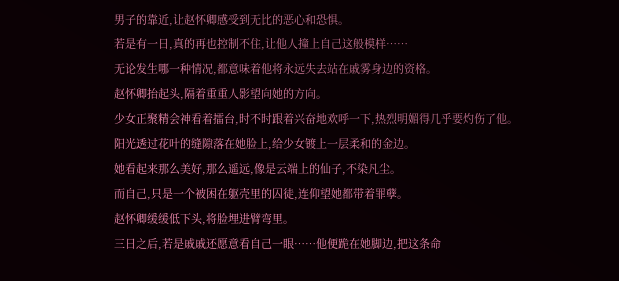男子的靠近,让赵怀卿感受到无比的恶心和恐惧。
若是有一日,真的再也控制不住,让他人撞上自己这般模样……
无论发生哪一种情况,都意味着他将永远失去站在戚雾身边的资格。
赵怀卿抬起头,隔着重重人影望向她的方向。
少女正聚精会神看着擂台,时不时跟着兴奋地欢呼一下,热烈明媚得几乎要灼伤了他。
阳光透过花叶的缝隙落在她脸上,给少女镀上一层柔和的金边。
她看起来那么美好,那么遥远,像是云端上的仙子,不染凡尘。
而自己,只是一个被困在躯壳里的囚徒,连仰望她都带着罪孽。
赵怀卿缓缓低下头,将脸埋进臂弯里。
三日之后,若是戚戚还愿意看自己一眼……他便跪在她脚边,把这条命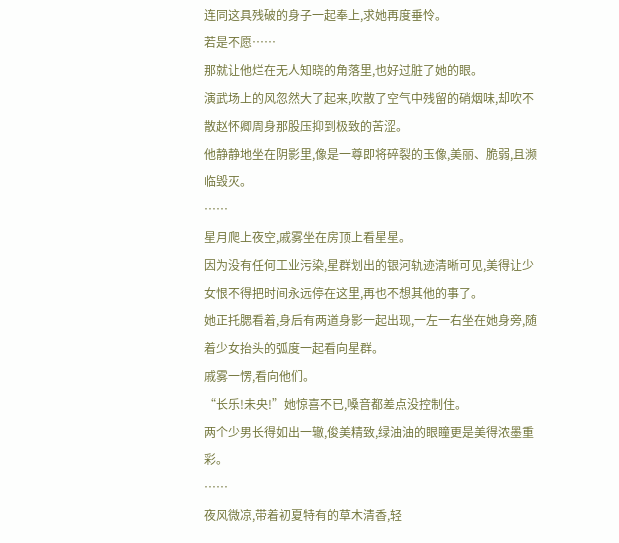连同这具残破的身子一起奉上,求她再度垂怜。
若是不愿……
那就让他烂在无人知晓的角落里,也好过脏了她的眼。
演武场上的风忽然大了起来,吹散了空气中残留的硝烟味,却吹不散赵怀卿周身那股压抑到极致的苦涩。
他静静地坐在阴影里,像是一尊即将碎裂的玉像,美丽、脆弱,且濒临毁灭。
……
星月爬上夜空,戚雾坐在房顶上看星星。
因为没有任何工业污染,星群划出的银河轨迹清晰可见,美得让少女恨不得把时间永远停在这里,再也不想其他的事了。
她正托腮看着,身后有两道身影一起出现,一左一右坐在她身旁,随着少女抬头的弧度一起看向星群。
戚雾一愣,看向他们。
“长乐!未央!”她惊喜不已,嗓音都差点没控制住。
两个少男长得如出一辙,俊美精致,绿油油的眼瞳更是美得浓墨重彩。
……
夜风微凉,带着初夏特有的草木清香,轻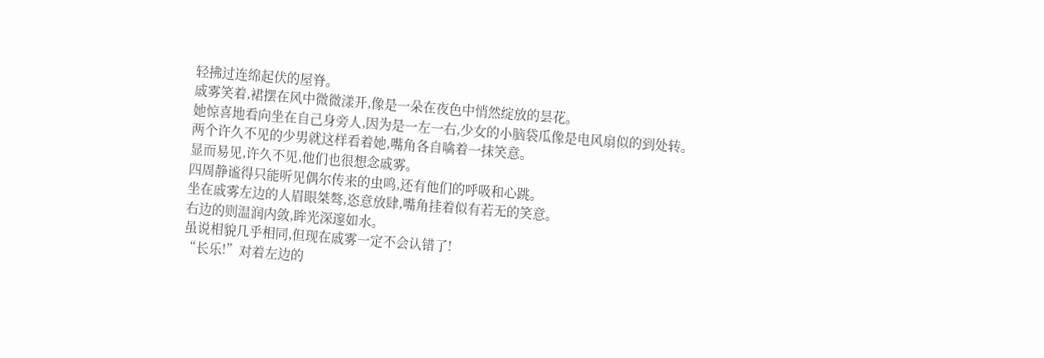轻拂过连绵起伏的屋脊。
戚雾笑着,裙摆在风中微微漾开,像是一朵在夜色中悄然绽放的昙花。
她惊喜地看向坐在自己身旁人,因为是一左一右,少女的小脑袋瓜像是电风扇似的到处转。
两个许久不见的少男就这样看着她,嘴角各自噙着一抹笑意。
显而易见,许久不见,他们也很想念戚雾。
四周静谧得只能听见偶尔传来的虫鸣,还有他们的呼吸和心跳。
坐在戚雾左边的人眉眼桀骜,恣意放肆,嘴角挂着似有若无的笑意。
右边的则温润内敛,眸光深邃如水。
虽说相貌几乎相同,但现在戚雾一定不会认错了!
“长乐!”对着左边的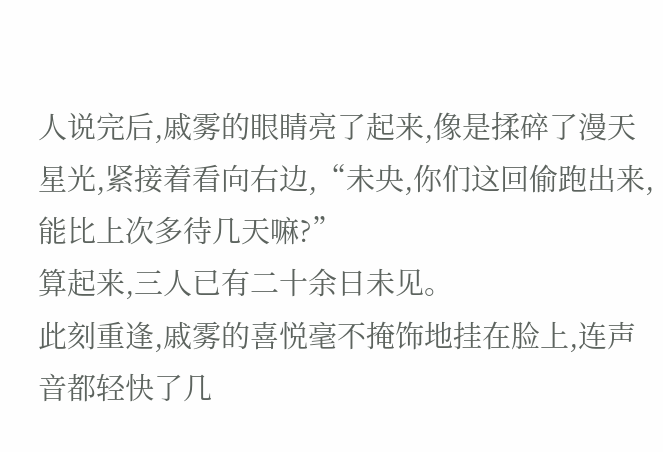人说完后,戚雾的眼睛亮了起来,像是揉碎了漫天星光,紧接着看向右边,“未央,你们这回偷跑出来,能比上次多待几天嘛?”
算起来,三人已有二十余日未见。
此刻重逢,戚雾的喜悦毫不掩饰地挂在脸上,连声音都轻快了几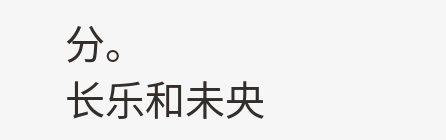分。
长乐和未央